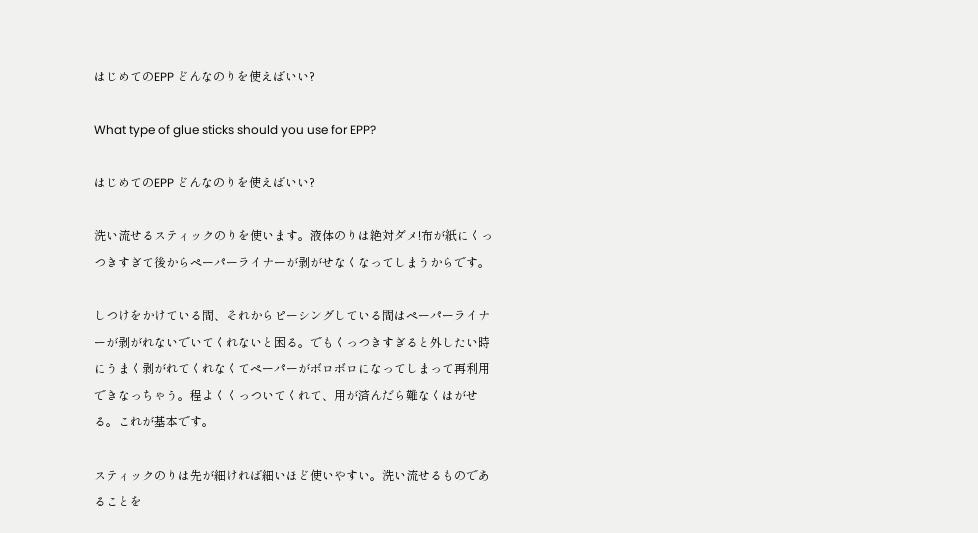はじめてのEPP どんなのりを使えばいい?

What type of glue sticks should you use for EPP?

はじめてのEPP どんなのりを使えばいい?

洗い流せるスティックのりを使います。液体のりは絶対ダメ!布が紙にくっつきすぎて後からペーパーライナーが剥がせなくなってしまうからです。

しつけをかけている間、それからピーシングしている間はペーパーライナーが剥がれないでいてくれないと困る。でもくっつきすぎると外したい時にうまく剥がれてくれなくてペーパーがボロボロになってしまって再利用できなっちゃう。程よくくっついてくれて、用が済んだら難なくはがせる。これが基本です。

スティックのりは先が細ければ細いほど使いやすい。洗い流せるものであることを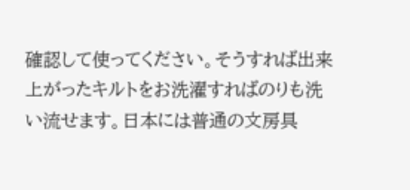確認して使ってください。そうすれば出来上がったキルトをお洗濯すればのりも洗い流せます。日本には普通の文房具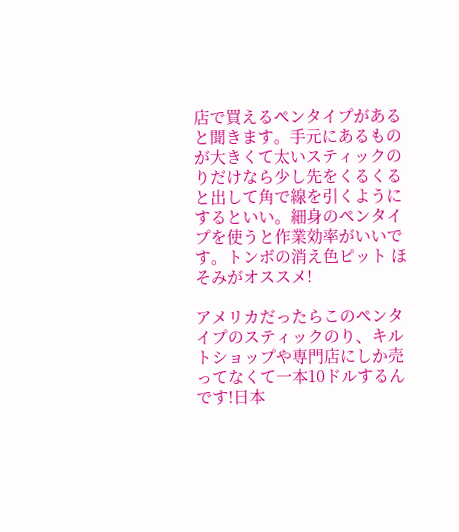店で買えるペンタイプがあると聞きます。手元にあるものが大きくて太いスティックのりだけなら少し先をくるくると出して角で線を引くようにするといい。細身のペンタイプを使うと作業効率がいいです。トンボの消え色ピット ほそみがオススメ!

アメリカだったらこのペンタイプのスティックのり、キルトショップや専門店にしか売ってなくて一本10ドルするんです!日本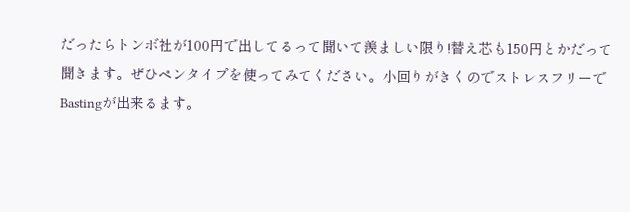だったらトンボ社が100円で出してるって聞いて羨ましい限り!替え芯も150円とかだって聞きます。ぜひペンタイプを使ってみてください。小回りがきくのでストレスフリーでBastingが出来るます。